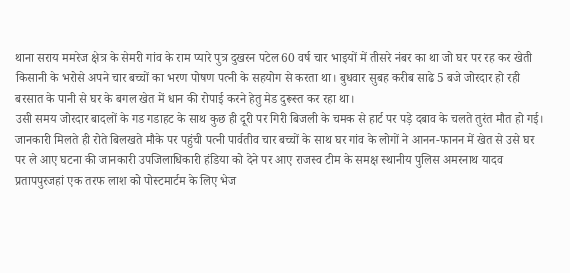थाना सराय ममरेज क्षेत्र के सेमरी गांव के राम प्यारे पुत्र दुखरन पटेल 60 वर्ष चार भाइयों में तीसरे नंबर का था जो घर पर रह कर खेती किसानी के भरोसे अपने चार बच्चों का भरण पोषण पत्नी के सहयोग से करता था। बुधवार सुबह करीब साढे 5 बजे जोरदार हो रही बरसात के पानी से घर के बगल खेत में धान की रोपाई करने हेतु मेड दुरूस्त कर रहा था।
उसी समय जोरदार बादलों के गड गडाहट के साथ कुछ ही दूरी पर गिरी बिजली के चमक से हार्ट पर पड़े दबाव के चलते तुरंत मौत हो गई। जानकारी मिलते ही रोते बिलखते मौके पर पहुंची पत्नी पार्वतीव चार बच्चों के साथ घर गांव के लोगों ने आनन-फानन में खेत से उसे घर पर ले आए घटना की जानकारी उपजिलाधिकारी हंडिया को देने पर आए राजस्व टीम के समक्ष स्थानीय पुलिस अमरनाथ यादव प्रतापपुरजहां एक तरफ लाश को पोस्टमार्टम के लिए भेज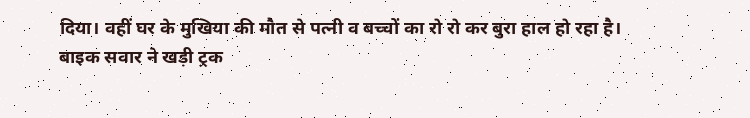दिया। वहीं घर के मुखिया की मौत से पत्नी व बच्चों का रो रो कर बुरा हाल हो रहा है।
बाइक सवार ने खड़ी ट्रक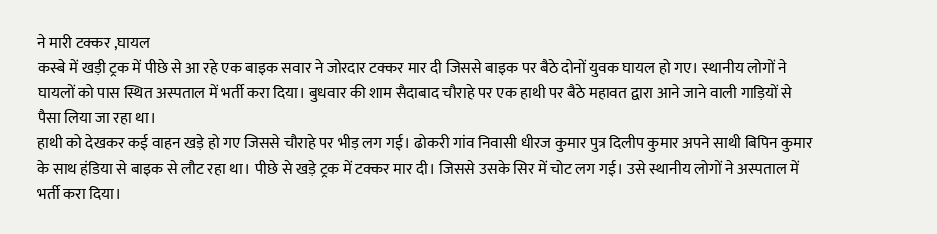ने मारी टक्कर ,घायल
कस्बे में खड़ी ट्रक में पीछे से आ रहे एक बाइक सवार ने जोरदार टक्कर मार दी जिससे बाइक पर बैठे दोनों युवक घायल हो गए। स्थानीय लोगों ने घायलों को पास स्थित अस्पताल में भर्ती करा दिया। बुधवार की शाम सैदाबाद चौराहे पर एक हाथी पर बैठे महावत द्वारा आने जाने वाली गाड़ियों से पैसा लिया जा रहा था।
हाथी को देखकर कई वाहन खड़े हो गए जिससे चौराहे पर भीड़ लग गई। ढोकरी गांव निवासी धीरज कुमार पुत्र दिलीप कुमार अपने साथी बिपिन कुमार के साथ हंडिया से बाइक से लौट रहा था। पीछे से खड़े ट्रक में टक्कर मार दी। जिससे उसके सिर में चोट लग गई। उसे स्थानीय लोगों ने अस्पताल में भर्ती करा दिया।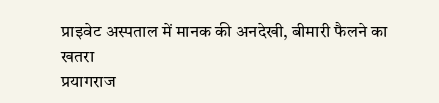प्राइवेट अस्पताल में मानक की अनदेखी, बीमारी फैलने का खतरा
प्रयागराज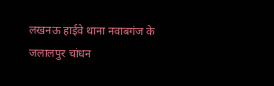लखनऊ हाईवे थाना नवाबगंज के जलालपुर चांधन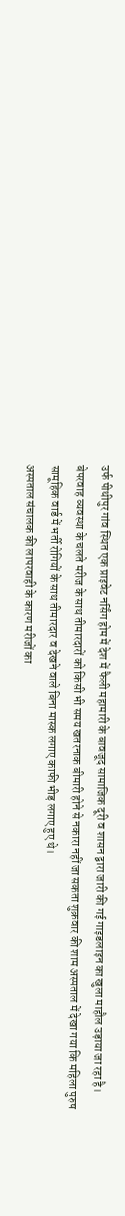उर्फ पीथीपुर गांव स्थित एक प्राइवेट नर्सिंग होम में देश में फैली महामारी के बावजूद सामाजिक दूरी व शासन द्वारा जारी की गई गाइडलाइन का खुला माहौल उड़ाया जा रहा है। बेपरवाह व्यवस्था के चलते मरीज के साथ तीमारदारों को किसी भी समय खतरनाक बीमारी होने से नकारा नहीं जा सकता शुक्रवार की शाम अस्पताल में देखा गया कि महिला पुरुष सामूहिक वार्ड में भर्ती रोगियों के साथ तीमारदार व देखने वाले बिना मास्क लगाए काफी भीड़ लगाए हुए थे।
अस्पताल संचालक की लापरवाही के कारण मरीजों का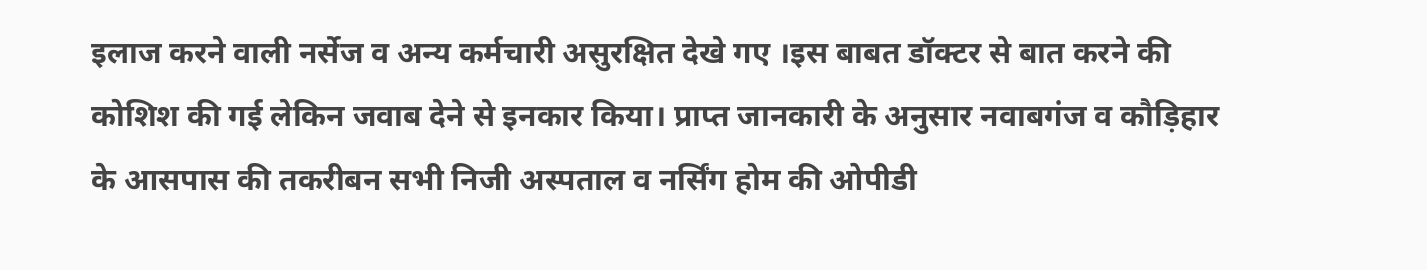इलाज करने वाली नर्सेज व अन्य कर्मचारी असुरक्षित देखे गए ।इस बाबत डॉक्टर से बात करने की कोशिश की गई लेकिन जवाब देने से इनकार किया। प्राप्त जानकारी के अनुसार नवाबगंज व कौड़िहार के आसपास की तकरीबन सभी निजी अस्पताल व नर्सिंग होम की ओपीडी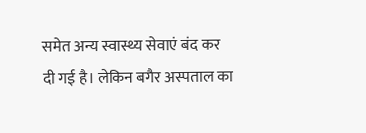समेत अन्य स्वास्थ्य सेवाएं बंद कर दी गई है। लेकिन बगैर अस्पताल का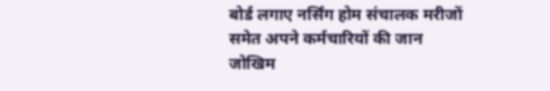बोर्ड लगाए नर्सिंग होम संचालक मरीजों समेत अपने कर्मचारियों की जान जोखिम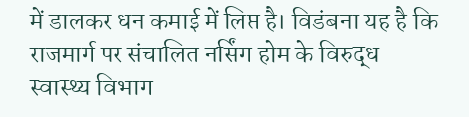में डालकर धन कमाई में लिप्त है। विडंबना यह है कि राजमार्ग पर संचालित नर्सिंग होम के विरुद्ध स्वास्थ्य विभाग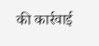की कार्रवाई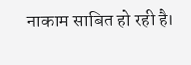नाकाम साबित हो रही है।